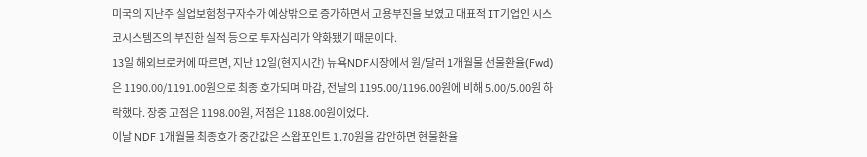미국의 지난주 실업보험청구자수가 예상밖으로 증가하면서 고용부진을 보였고 대표적 IT기업인 시스코시스템즈의 부진한 실적 등으로 투자심리가 약화됐기 때문이다.
13일 해외브로커에 따르면, 지난 12일(현지시간) 뉴욕NDF시장에서 원/달러 1개월물 선물환율(Fwd)은 1190.00/1191.00원으로 최종 호가되며 마감, 전날의 1195.00/1196.00원에 비해 5.00/5.00원 하락했다. 장중 고점은 1198.00원, 저점은 1188.00원이었다.
이날 NDF 1개월물 최종호가 중간값은 스왑포인트 1.70원을 감안하면 현물환율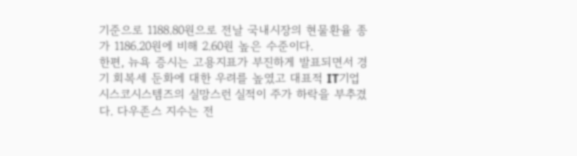기준으로 1188.80원으로 전날 국내시장의 현물환율 종가 1186.20원에 비해 2.60원 높은 수준이다.
한편, 뉴욕 증시는 고용지표가 부진하게 발표되면서 경기 회복세 둔화에 대한 우려를 높였고 대표적 IT기업 시스코시스템즈의 실망스런 실적이 주가 하락을 부추겼다. 다우존스 지수는 전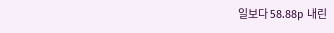일보다 58.88p 내린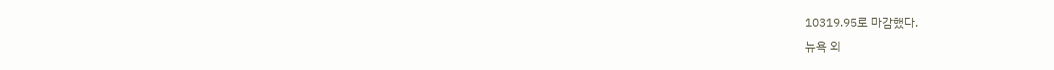10319.95로 마감했다.
뉴욕 외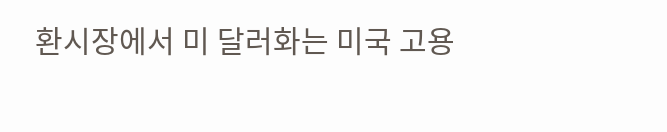환시장에서 미 달러화는 미국 고용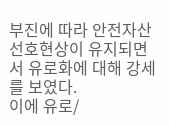부진에 따라 안전자산 선호현상이 유지되면서 유로화에 대해 강세를 보였다.
이에 유로/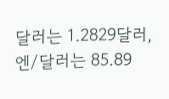달러는 1.2829달러, 엔/달러는 85.89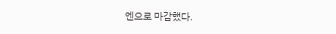엔으로 마감했다.